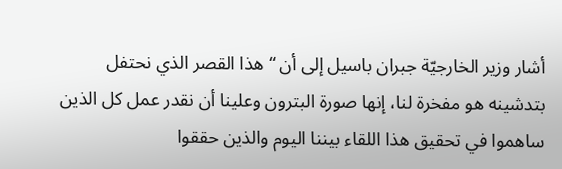أشار وزير الخارجيّة جبران باسيل إلى أن “هذا القصر الذي نحتفل بتدشينه هو مفخرة لنا، إنها صورة البترون وعلينا أن نقدر عمل كل الذين ساهموا في تحقيق هذا اللقاء بيننا اليوم والذين حققوا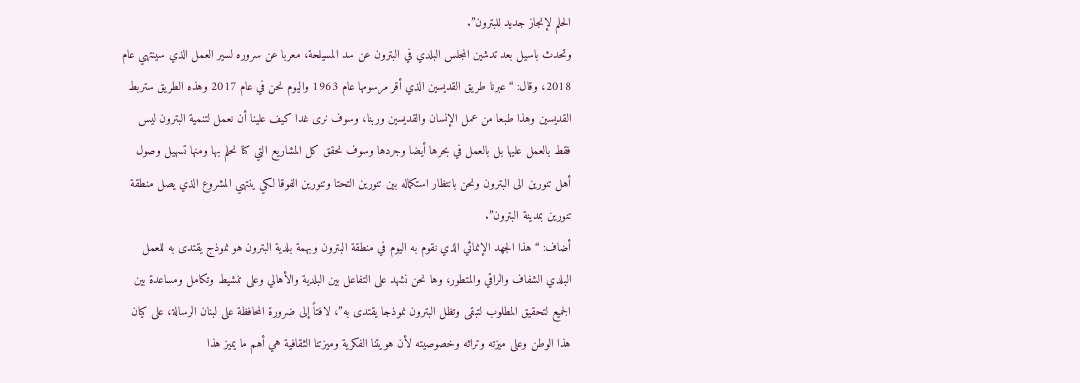الحلم لإنجاز جديد للبترون”.
وتحدث باسيل بعد تدشين المجلس البلدي في البترون عن سد المسيلحة، معربا عن سروره لسير العمل الذي سينتهي عام 2018، وقال: “عبرنا طريق القديسين الذي أقر مرسومها عام 1963 واليوم نحن في عام 2017 وهذه الطريق ستربط القديسين وهذا طبعا من عمل الإنسان والقديسين وربنا، وسوف نرى غدا كيف علينا أن نعمل لتنمية البترون ليس فقط بالعمل عليها بل بالعمل في بحرها أيضا وجردها وسوف نحقق كل المشاريع التي كنا نحلم بها ومنها تسهيل وصول أهل تنورين الى البترون ونحن بانتظار استكماله بين تنورين التحتا وتنورين الفوقا لكي ينتهي المشروع الذي يصل منطقة تنورين بمدينة البترون”.
أضاف: “هذا الجهد الإنمائي الذي نقوم به اليوم في منطقة البترون وبهمة بلدية البترون هو نموذج يقتدى به للعمل البلدي الشفاف والراقي والمتطور، وها نحن نشهد على التفاعل بين البلدية والأهالي وعلى تنشيط وتكامل ومساعدة بين الجميع لتحقيق المطلوب لتبقى وتظل البترون نموذجا يقتدى به”، لافتاً إلى ضرورة المحافظة على لبنان الرسالة، على كيان هذا الوطن وعلى ميزته وتراثه وخصوصيته لأن هويتنا الفكرية وميزتنا الثقافية هي أهم ما يميز هذا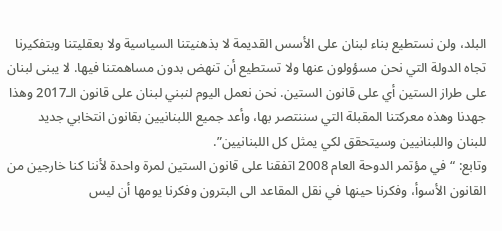البلد، ولن نستطيع بناء لبنان على الأسس القديمة لا بذهنيتنا السياسية ولا بعقليتنا وبتفكيرنا تجاه الدولة التي نحن مسؤولون عنها ولا تستطيع أن تنهض بدون مساهمتنا فيها. لا يبنى لبنان على طراز الستين أي على قانون الستين. نحن نعمل اليوم لنبني لبنان على قانون الـ2017 وهذا جهدنا وهذه معركتنا المقبلة التي سننتصر بها، وأعد جميع اللبنانيين بقانون انتخابي جديد للبنان واللبنانيين وسيتحقق لكي يمثل كل اللبنانيين”.
وتابع: “في مؤتمر الدوحة العام 2008 اتفقنا على قانون الستين لمرة واحدة لأننا كنا خارجين من القانون الأسوأ، وفكرنا حينها في نقل المقاعد الى البترون وفكرنا يومها أن ليس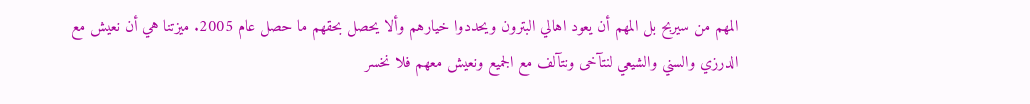المهم من سيربح بل المهم أن يعود اهالي البترون ويحددوا خيارهم وألا يحصل بحقهم ما حصل عام 2005. ميزتنا هي أن نعيش مع الدرزي والسني والشيعي لنتآخى ونتآلف مع الجميع ونعيش معهم فلا نخسر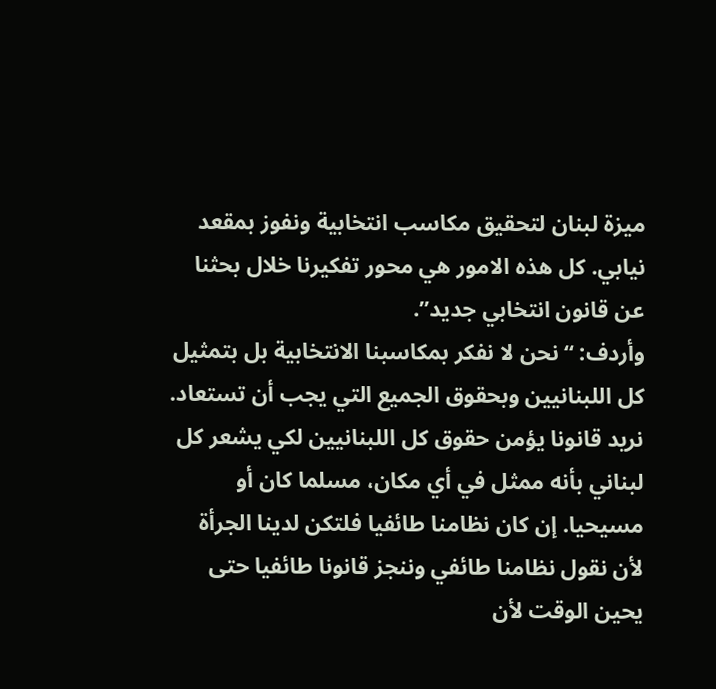ميزة لبنان لتحقيق مكاسب انتخابية ونفوز بمقعد نيابي. كل هذه الامور هي محور تفكيرنا خلال بحثنا عن قانون انتخابي جديد”.
وأردف: “نحن لا نفكر بمكاسبنا الانتخابية بل بتمثيل كل اللبنانيين وبحقوق الجميع التي يجب أن تستعاد. نريد قانونا يؤمن حقوق كل اللبنانيين لكي يشعر كل لبناني بأنه ممثل في أي مكان، مسلما كان أو مسيحيا. إن كان نظامنا طائفيا فلتكن لدينا الجرأة لأن نقول نظامنا طائفي وننجز قانونا طائفيا حتى يحين الوقت لأن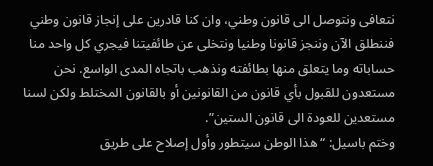نتعافى ونتوصل الى قانون وطني، وان كنا قادرين على إنجاز قانون وطني فننطلق الآن وننجز قانونا وطنيا ونتخلى عن طائفيتنا فيجري كل واحد منا حساباته وما يتعلق منها بطائفته ونذهب باتجاه المدى الواسع. نحن مستعدون للقبول بأي قانون من القانونين أو بالقانون المختلط ولكن لسنا مستعدين للعودة الى قانون الستين”.
وختم باسيل: “هذا الوطن سيتطور وأول إصلاح على طريق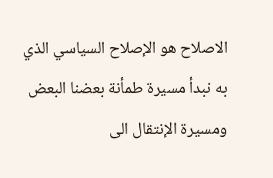الاصلاح هو الإصلاح السياسي الذي به نبدأ مسيرة طمأنة بعضنا البعض ومسيرة الإنتقال الى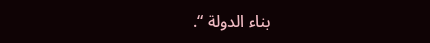بناء الدولة “.